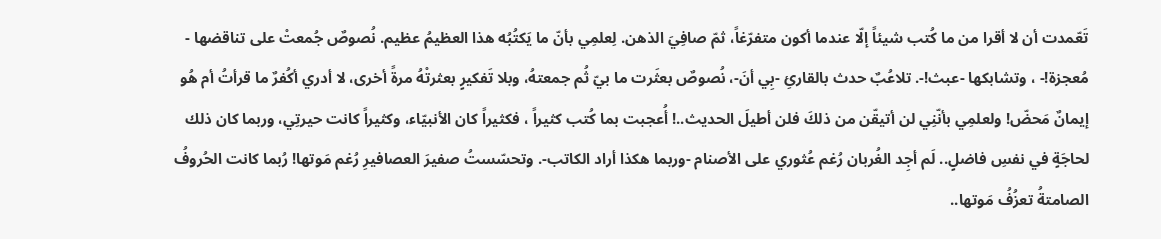تَعّمدت أن لا أقرا من ما كُتب شيئاً إلّا عندما أكون متفرّغاً، ثمّ صافِيَ الذهن. لِعلمِي بأنّ ما يَكتُبُه هذا العظيمُ عظيم. نُصوصٌ جُمعتْ على تناقضها - مُعجزة!- ، وتشابكها -عبث!-. تلاعُبٌ حدث بالقارئِ -بِي أنَ-، نُصوصٌ بعثَرت ما بيّ ثُم جمعتهُ، وبلا تَفكيرٍ بعثرتْهُ مرةً أخرى، لا أدري أكُفرٌ ما قرأتُ أم هُو إيمانٌ مَحضّ! ولعلمِي بأنّنِي لن أتيقّن من ذلكَ فلن أطيلَ الحديث..! أُعجبت بما كُتب كثيراً ، فكثيراً كان الأنبيّاء، وكثيراً كانت حيرتِي، وربما كان ذلك لحاجَةٍ في نفسِ فاضلٍ.. لَم أجِد الغُربان رُغم عُثوري على الأصنام -وربما هكذا أراد الكاتب-. وتحسّستُ صفيرَ العصافيرِ رُغم مَوتها! رُبما كانت الحُروفُ الصامتةُ تعزُفُ مَوتها..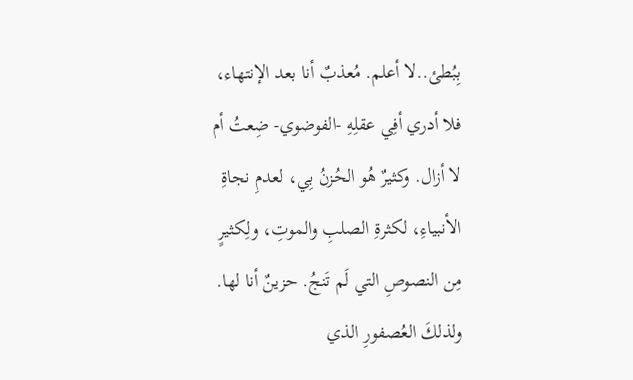بِبُطئ..لا أعلم. مُعذبٌ أنا بعد الإنتهاء، فلا أدري أفِي عقلِهِ -الفوضوي- ضِعتُ أم لا أزال. وكثيرٌ هُو الحُزنُ بِي، لعدمِ نجاةِ الأنبياءِ، لكثرةِ الصلبِ والموتِ، ولِكثيرٍ مِن النصوصِ التي لَم تَنجُ. حزينٌ أنا لها. ولذلكَ العُصفورِ الذي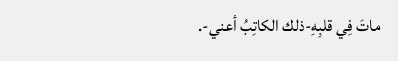ماتَ فِي قلبِهِ-ذلك الكاتِبُ أعني-.